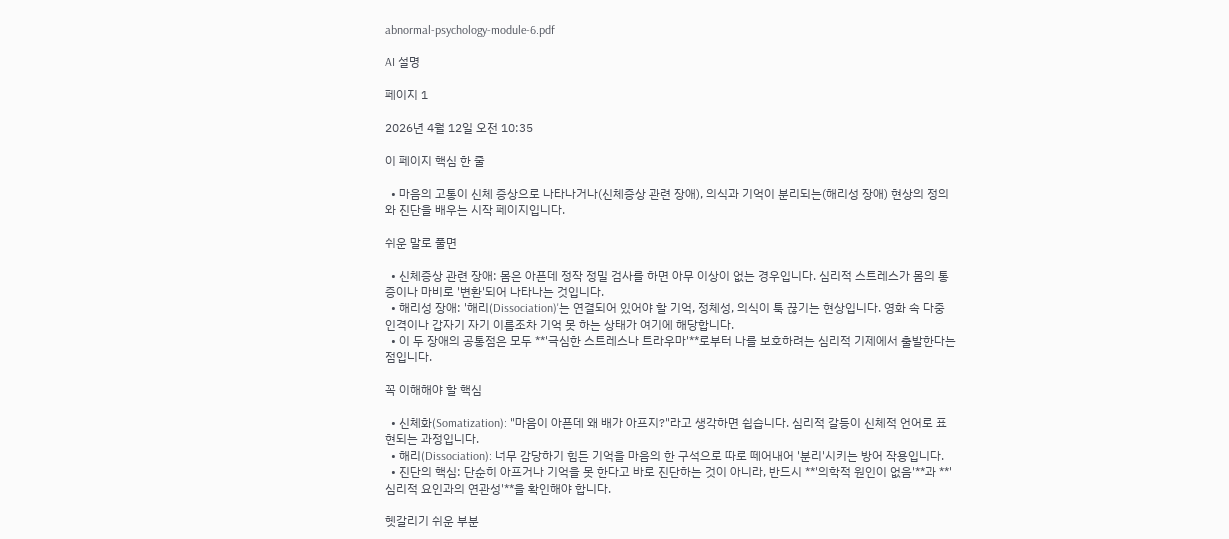abnormal-psychology-module-6.pdf

AI 설명

페이지 1

2026년 4월 12일 오전 10:35

이 페이지 핵심 한 줄

  • 마음의 고통이 신체 증상으로 나타나거나(신체증상 관련 장애), 의식과 기억이 분리되는(해리성 장애) 현상의 정의와 진단을 배우는 시작 페이지입니다.

쉬운 말로 풀면

  • 신체증상 관련 장애: 몸은 아픈데 정작 정밀 검사를 하면 아무 이상이 없는 경우입니다. 심리적 스트레스가 몸의 통증이나 마비로 '변환'되어 나타나는 것입니다.
  • 해리성 장애: '해리(Dissociation)'는 연결되어 있어야 할 기억, 정체성, 의식이 툭 끊기는 현상입니다. 영화 속 다중 인격이나 갑자기 자기 이름조차 기억 못 하는 상태가 여기에 해당합니다.
  • 이 두 장애의 공통점은 모두 **'극심한 스트레스나 트라우마'**로부터 나를 보호하려는 심리적 기제에서 출발한다는 점입니다.

꼭 이해해야 할 핵심

  • 신체화(Somatization): "마음이 아픈데 왜 배가 아프지?"라고 생각하면 쉽습니다. 심리적 갈등이 신체적 언어로 표현되는 과정입니다.
  • 해리(Dissociation): 너무 감당하기 힘든 기억을 마음의 한 구석으로 따로 떼어내어 '분리'시키는 방어 작용입니다.
  • 진단의 핵심: 단순히 아프거나 기억을 못 한다고 바로 진단하는 것이 아니라, 반드시 **'의학적 원인이 없음'**과 **'심리적 요인과의 연관성'**을 확인해야 합니다.

헷갈리기 쉬운 부분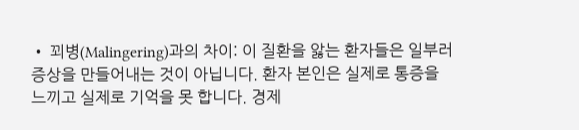• 꾀병(Malingering)과의 차이: 이 질환을 앓는 환자들은 일부러 증상을 만들어내는 것이 아닙니다. 환자 본인은 실제로 통증을 느끼고 실제로 기억을 못 합니다. 경제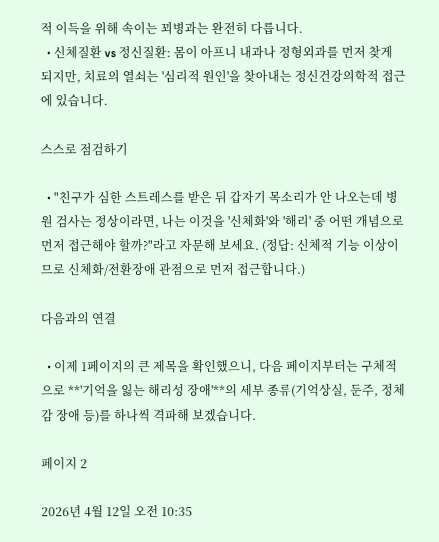적 이득을 위해 속이는 꾀병과는 완전히 다릅니다.
  • 신체질환 vs 정신질환: 몸이 아프니 내과나 정형외과를 먼저 찾게 되지만, 치료의 열쇠는 '심리적 원인'을 찾아내는 정신건강의학적 접근에 있습니다.

스스로 점검하기

  • "친구가 심한 스트레스를 받은 뒤 갑자기 목소리가 안 나오는데 병원 검사는 정상이라면, 나는 이것을 '신체화'와 '해리' 중 어떤 개념으로 먼저 접근해야 할까?"라고 자문해 보세요. (정답: 신체적 기능 이상이므로 신체화/전환장애 관점으로 먼저 접근합니다.)

다음과의 연결

  • 이제 1페이지의 큰 제목을 확인했으니, 다음 페이지부터는 구체적으로 **'기억을 잃는 해리성 장애'**의 세부 종류(기억상실, 둔주, 정체감 장애 등)를 하나씩 격파해 보겠습니다.

페이지 2

2026년 4월 12일 오전 10:35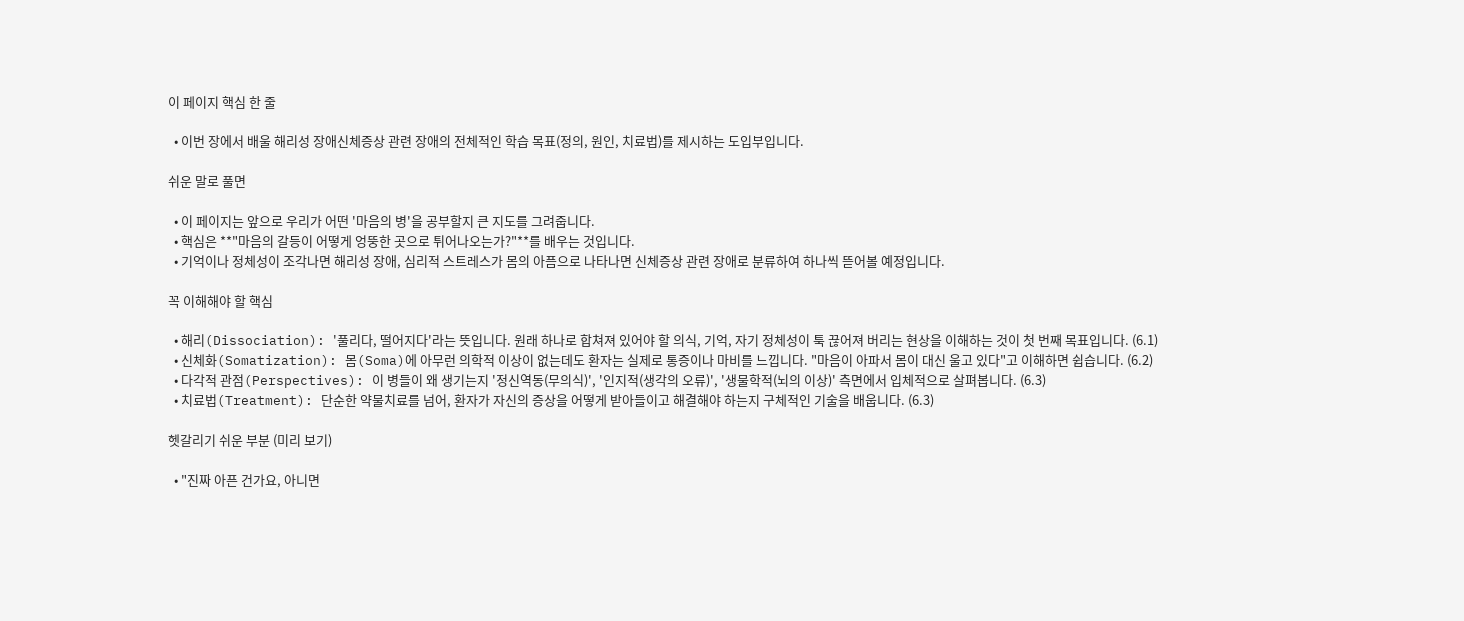이 페이지 핵심 한 줄

  • 이번 장에서 배울 해리성 장애신체증상 관련 장애의 전체적인 학습 목표(정의, 원인, 치료법)를 제시하는 도입부입니다.

쉬운 말로 풀면

  • 이 페이지는 앞으로 우리가 어떤 '마음의 병'을 공부할지 큰 지도를 그려줍니다.
  • 핵심은 **"마음의 갈등이 어떻게 엉뚱한 곳으로 튀어나오는가?"**를 배우는 것입니다.
  • 기억이나 정체성이 조각나면 해리성 장애, 심리적 스트레스가 몸의 아픔으로 나타나면 신체증상 관련 장애로 분류하여 하나씩 뜯어볼 예정입니다.

꼭 이해해야 할 핵심

  • 해리(Dissociation): '풀리다, 떨어지다'라는 뜻입니다. 원래 하나로 합쳐져 있어야 할 의식, 기억, 자기 정체성이 툭 끊어져 버리는 현상을 이해하는 것이 첫 번째 목표입니다. (6.1)
  • 신체화(Somatization): 몸(Soma)에 아무런 의학적 이상이 없는데도 환자는 실제로 통증이나 마비를 느낍니다. "마음이 아파서 몸이 대신 울고 있다"고 이해하면 쉽습니다. (6.2)
  • 다각적 관점(Perspectives): 이 병들이 왜 생기는지 '정신역동(무의식)', '인지적(생각의 오류)', '생물학적(뇌의 이상)' 측면에서 입체적으로 살펴봅니다. (6.3)
  • 치료법(Treatment): 단순한 약물치료를 넘어, 환자가 자신의 증상을 어떻게 받아들이고 해결해야 하는지 구체적인 기술을 배웁니다. (6.3)

헷갈리기 쉬운 부분 (미리 보기)

  • "진짜 아픈 건가요, 아니면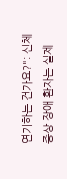연기하는 건가요?": 신체증상 장애 환자는 실제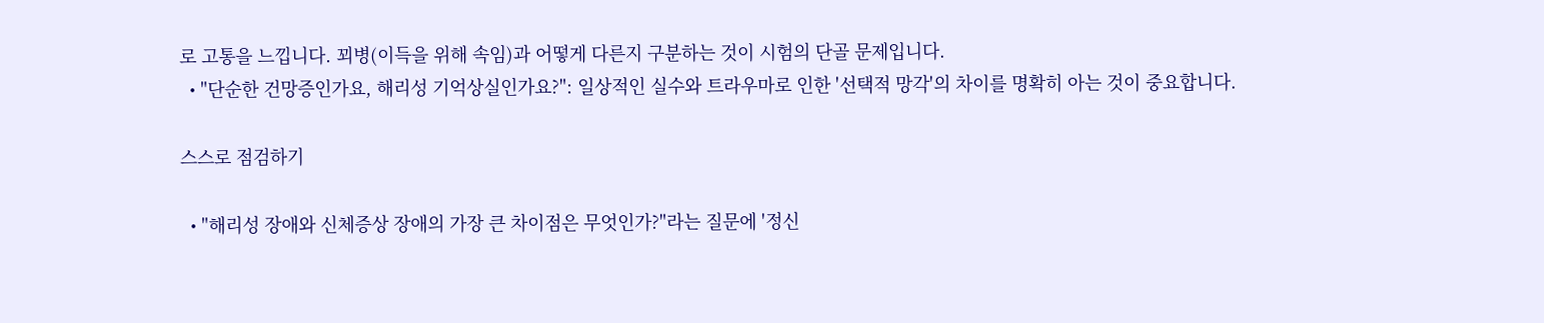로 고통을 느낍니다. 꾀병(이득을 위해 속임)과 어떻게 다른지 구분하는 것이 시험의 단골 문제입니다.
  • "단순한 건망증인가요, 해리성 기억상실인가요?": 일상적인 실수와 트라우마로 인한 '선택적 망각'의 차이를 명확히 아는 것이 중요합니다.

스스로 점검하기

  • "해리성 장애와 신체증상 장애의 가장 큰 차이점은 무엇인가?"라는 질문에 '정신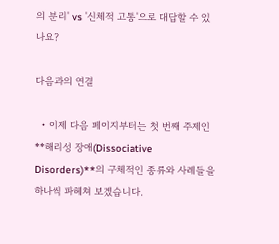의 분리' vs '신체적 고통'으로 대답할 수 있나요?

다음과의 연결

  • 이제 다음 페이지부터는 첫 번째 주제인 **해리성 장애(Dissociative Disorders)**의 구체적인 종류와 사례들을 하나씩 파헤쳐 보겠습니다.